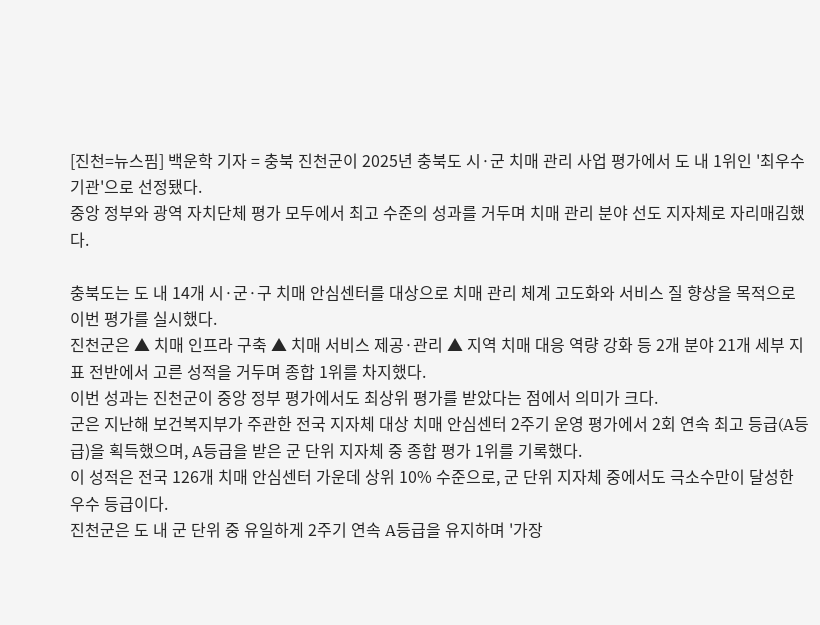[진천=뉴스핌] 백운학 기자 = 충북 진천군이 2025년 충북도 시·군 치매 관리 사업 평가에서 도 내 1위인 '최우수 기관'으로 선정됐다.
중앙 정부와 광역 자치단체 평가 모두에서 최고 수준의 성과를 거두며 치매 관리 분야 선도 지자체로 자리매김했다.

충북도는 도 내 14개 시·군·구 치매 안심센터를 대상으로 치매 관리 체계 고도화와 서비스 질 향상을 목적으로 이번 평가를 실시했다.
진천군은 ▲ 치매 인프라 구축 ▲ 치매 서비스 제공·관리 ▲ 지역 치매 대응 역량 강화 등 2개 분야 21개 세부 지표 전반에서 고른 성적을 거두며 종합 1위를 차지했다.
이번 성과는 진천군이 중앙 정부 평가에서도 최상위 평가를 받았다는 점에서 의미가 크다.
군은 지난해 보건복지부가 주관한 전국 지자체 대상 치매 안심센터 2주기 운영 평가에서 2회 연속 최고 등급(A등급)을 획득했으며, A등급을 받은 군 단위 지자체 중 종합 평가 1위를 기록했다.
이 성적은 전국 126개 치매 안심센터 가운데 상위 10% 수준으로, 군 단위 지자체 중에서도 극소수만이 달성한 우수 등급이다.
진천군은 도 내 군 단위 중 유일하게 2주기 연속 A등급을 유지하며 '가장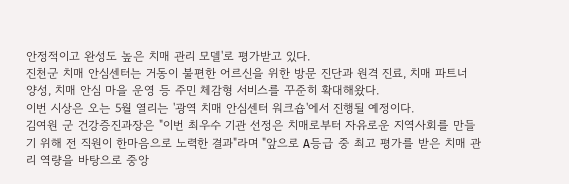안정적이고 완성도 높은 치매 관리 모델'로 평가받고 있다.
진천군 치매 안심센터는 거동이 불편한 어르신을 위한 방문 진단과 원격 진료, 치매 파트너 양성, 치매 안심 마을 운영 등 주민 체감형 서비스를 꾸준히 확대해왔다.
이번 시상은 오는 5월 열리는 '광역 치매 안심센터 워크숍'에서 진행될 예정이다.
김여원 군 건강증진과장은 "이번 최우수 기관 선정은 치매로부터 자유로운 지역사회를 만들기 위해 전 직원이 한마음으로 노력한 결과"라며 "앞으로 A등급 중 최고 평가를 받은 치매 관리 역량을 바탕으로 중앙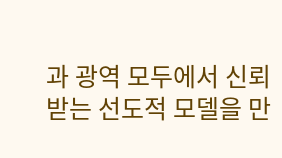과 광역 모두에서 신뢰받는 선도적 모델을 만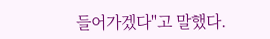들어가겠다"고 말했다.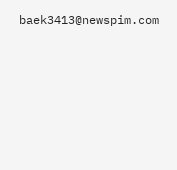baek3413@newspim.com